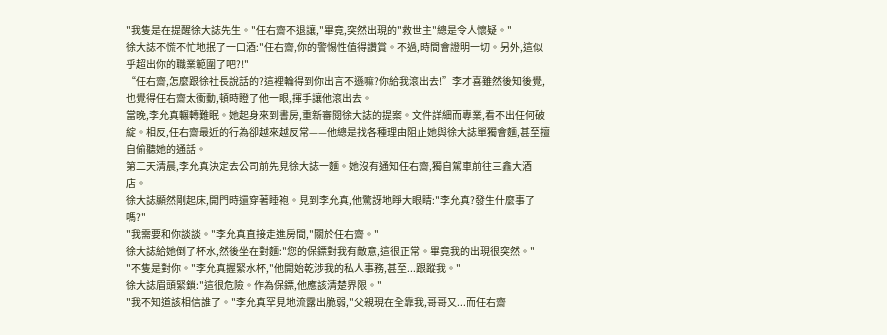"我隻是在提醒徐大誌先生。"任右齋不退讓,"畢竟,突然出現的"救世主"總是令人懷疑。"
徐大誌不慌不忙地抿了一口酒:"任右齋,你的警惕性值得讚賞。不過,時間會證明一切。另外,這似乎超出你的職業範圍了吧?!"
“任右齋,怎麼跟徐社長說話的?這裡輪得到你出言不遜嘛?你給我滾出去!”李才喜雖然後知後覺,也覺得任右齋太衝動,頓時瞪了他一眼,揮手讓他滾出去。
當晚,李允真輾轉難眠。她起身來到書房,重新審閱徐大誌的提案。文件詳細而專業,看不出任何破綻。相反,任右齋最近的行為卻越來越反常——他總是找各種理由阻止她與徐大誌單獨會麵,甚至擅自偷聽她的通話。
第二天清晨,李允真決定去公司前先見徐大誌一麵。她沒有通知任右齋,獨自駕車前往三鑫大酒店。
徐大誌顯然剛起床,開門時還穿著睡袍。見到李允真,他驚訝地睜大眼睛:"李允真?發生什麼事了嗎?"
"我需要和你談談。"李允真直接走進房間,"關於任右齋。"
徐大誌給她倒了杯水,然後坐在對麵:"您的保鏢對我有敵意,這很正常。畢竟我的出現很突然。"
"不隻是對你。"李允真握緊水杯,"他開始乾涉我的私人事務,甚至...跟蹤我。"
徐大誌眉頭緊鎖:"這很危險。作為保鏢,他應該清楚界限。"
"我不知道該相信誰了。"李允真罕見地流露出脆弱,"父親現在全靠我,哥哥又...而任右齋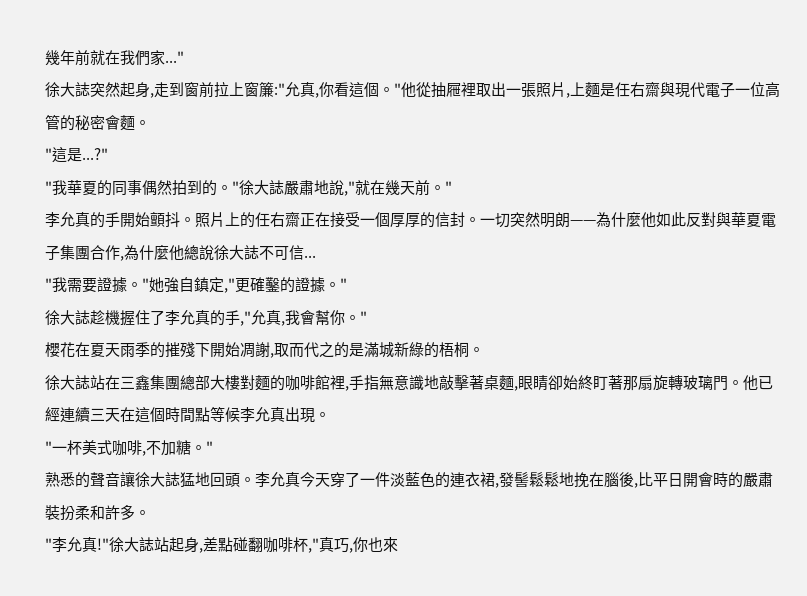幾年前就在我們家..."
徐大誌突然起身,走到窗前拉上窗簾:"允真,你看這個。"他從抽屜裡取出一張照片,上麵是任右齋與現代電子一位高管的秘密會麵。
"這是...?"
"我華夏的同事偶然拍到的。"徐大誌嚴肅地說,"就在幾天前。"
李允真的手開始顫抖。照片上的任右齋正在接受一個厚厚的信封。一切突然明朗——為什麼他如此反對與華夏電子集團合作,為什麼他總說徐大誌不可信...
"我需要證據。"她強自鎮定,"更確鑿的證據。"
徐大誌趁機握住了李允真的手,"允真,我會幫你。"
櫻花在夏天雨季的摧殘下開始凋謝,取而代之的是滿城新綠的梧桐。
徐大誌站在三鑫集團總部大樓對麵的咖啡館裡,手指無意識地敲擊著桌麵,眼睛卻始終盯著那扇旋轉玻璃門。他已經連續三天在這個時間點等候李允真出現。
"一杯美式咖啡,不加糖。"
熟悉的聲音讓徐大誌猛地回頭。李允真今天穿了一件淡藍色的連衣裙,發髻鬆鬆地挽在腦後,比平日開會時的嚴肅裝扮柔和許多。
"李允真!"徐大誌站起身,差點碰翻咖啡杯,"真巧,你也來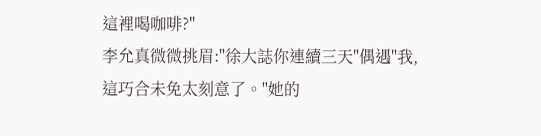這裡喝咖啡?"
李允真微微挑眉:"徐大誌你連續三天"偶遇"我,這巧合未免太刻意了。"她的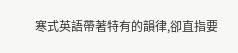寒式英語帶著特有的韻律,卻直指要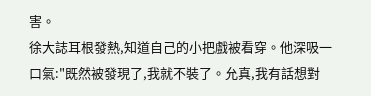害。
徐大誌耳根發熱,知道自己的小把戲被看穿。他深吸一口氣:"既然被發現了,我就不裝了。允真,我有話想對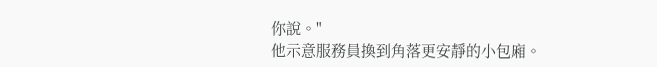你說。"
他示意服務員換到角落更安靜的小包廂。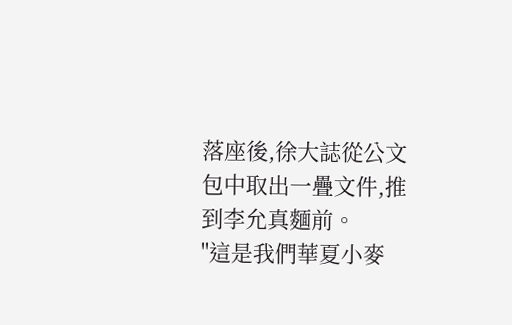落座後,徐大誌從公文包中取出一疊文件,推到李允真麵前。
"這是我們華夏小麥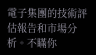電子集團的技術評估報告和市場分析。不瞞你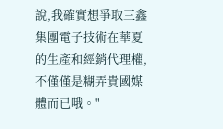說,我確實想爭取三鑫集團電子技術在華夏的生產和經銷代理權,不僅僅是糊弄貴國媒體而已哦。"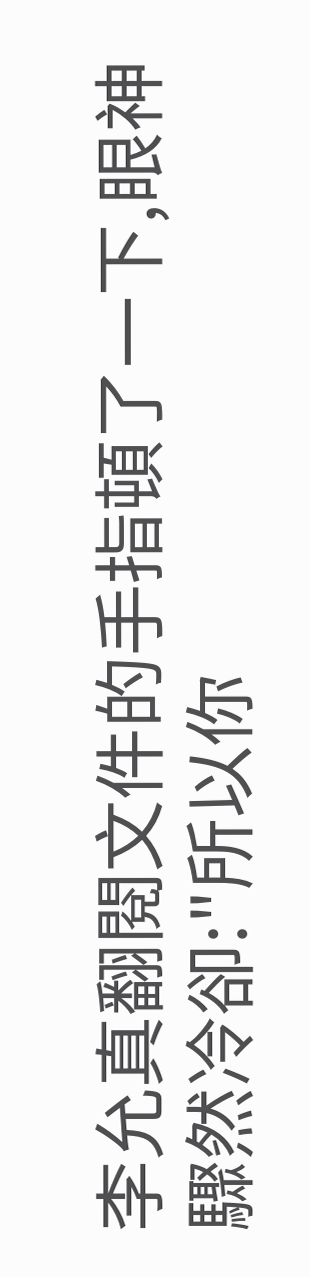李允真翻閱文件的手指頓了一下,眼神驟然冷卻:"所以你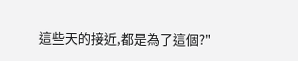這些天的接近,都是為了這個?"